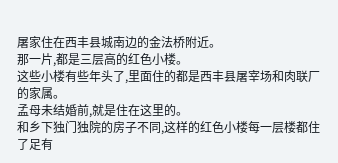屠家住在西丰县城南边的金法桥附近。
那一片,都是三层高的红色小楼。
这些小楼有些年头了,里面住的都是西丰县屠宰场和肉联厂的家属。
孟母未结婚前,就是住在这里的。
和乡下独门独院的房子不同,这样的红色小楼每一层楼都住了足有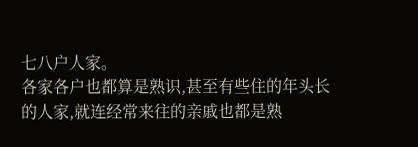七八户人家。
各家各户也都算是熟识,甚至有些住的年头长的人家,就连经常来往的亲戚也都是熟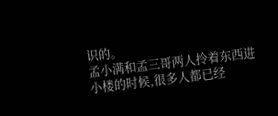识的。
孟小满和孟三哥两人拎着东西进小楼的时候,很多人都已经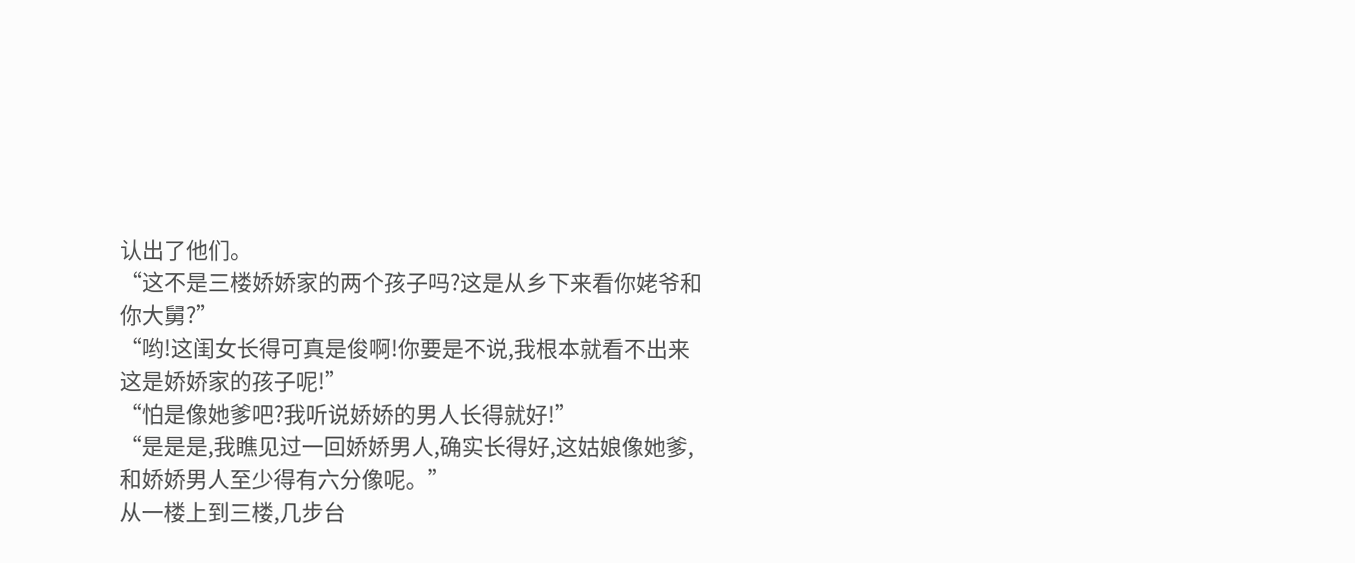认出了他们。
“这不是三楼娇娇家的两个孩子吗?这是从乡下来看你姥爷和你大舅?”
“哟!这闺女长得可真是俊啊!你要是不说,我根本就看不出来这是娇娇家的孩子呢!”
“怕是像她爹吧?我听说娇娇的男人长得就好!”
“是是是,我瞧见过一回娇娇男人,确实长得好,这姑娘像她爹,和娇娇男人至少得有六分像呢。”
从一楼上到三楼,几步台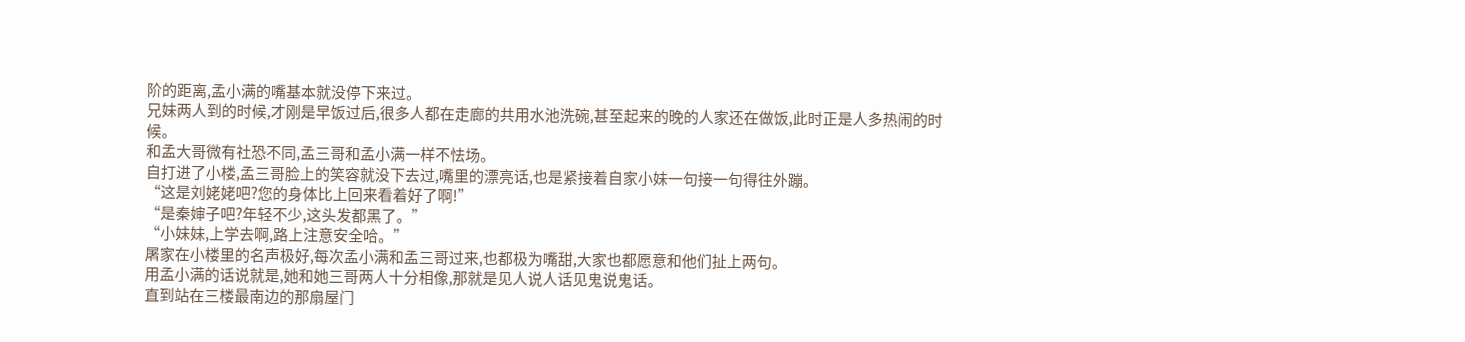阶的距离,孟小满的嘴基本就没停下来过。
兄妹两人到的时候,才刚是早饭过后,很多人都在走廊的共用水池洗碗,甚至起来的晚的人家还在做饭,此时正是人多热闹的时候。
和孟大哥微有社恐不同,孟三哥和孟小满一样不怯场。
自打进了小楼,孟三哥脸上的笑容就没下去过,嘴里的漂亮话,也是紧接着自家小妹一句接一句得往外蹦。
“这是刘姥姥吧?您的身体比上回来看着好了啊!”
“是秦婶子吧?年轻不少,这头发都黑了。”
“小妹妹,上学去啊,路上注意安全哈。”
屠家在小楼里的名声极好,每次孟小满和孟三哥过来,也都极为嘴甜,大家也都愿意和他们扯上两句。
用孟小满的话说就是,她和她三哥两人十分相像,那就是见人说人话见鬼说鬼话。
直到站在三楼最南边的那扇屋门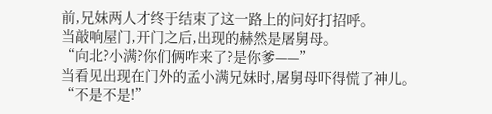前,兄妹两人才终于结束了这一路上的问好打招呼。
当敲响屋门,开门之后,出现的赫然是屠舅母。
“向北?小满?你们俩咋来了?是你爹——”
当看见出现在门外的孟小满兄妹时,屠舅母吓得慌了神儿。
“不是不是!”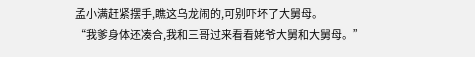孟小满赶紧摆手,瞧这乌龙闹的,可别吓坏了大舅母。
“我爹身体还凑合,我和三哥过来看看姥爷大舅和大舅母。”